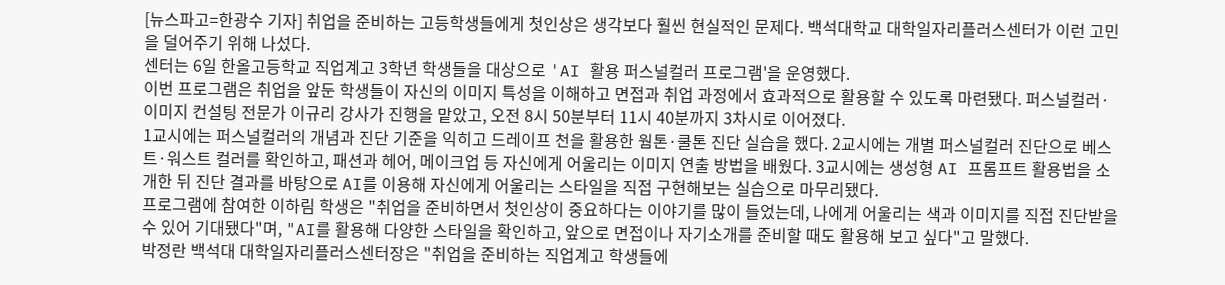[뉴스파고=한광수 기자] 취업을 준비하는 고등학생들에게 첫인상은 생각보다 훨씬 현실적인 문제다. 백석대학교 대학일자리플러스센터가 이런 고민을 덜어주기 위해 나섰다.
센터는 6일 한올고등학교 직업계고 3학년 학생들을 대상으로 'AI 활용 퍼스널컬러 프로그램'을 운영했다.
이번 프로그램은 취업을 앞둔 학생들이 자신의 이미지 특성을 이해하고 면접과 취업 과정에서 효과적으로 활용할 수 있도록 마련됐다. 퍼스널컬러·이미지 컨설팅 전문가 이규리 강사가 진행을 맡았고, 오전 8시 50분부터 11시 40분까지 3차시로 이어졌다.
1교시에는 퍼스널컬러의 개념과 진단 기준을 익히고 드레이프 천을 활용한 웜톤·쿨톤 진단 실습을 했다. 2교시에는 개별 퍼스널컬러 진단으로 베스트·워스트 컬러를 확인하고, 패션과 헤어, 메이크업 등 자신에게 어울리는 이미지 연출 방법을 배웠다. 3교시에는 생성형 AI 프롬프트 활용법을 소개한 뒤 진단 결과를 바탕으로 AI를 이용해 자신에게 어울리는 스타일을 직접 구현해보는 실습으로 마무리됐다.
프로그램에 참여한 이하림 학생은 "취업을 준비하면서 첫인상이 중요하다는 이야기를 많이 들었는데, 나에게 어울리는 색과 이미지를 직접 진단받을 수 있어 기대됐다"며, "AI를 활용해 다양한 스타일을 확인하고, 앞으로 면접이나 자기소개를 준비할 때도 활용해 보고 싶다"고 말했다.
박정란 백석대 대학일자리플러스센터장은 "취업을 준비하는 직업계고 학생들에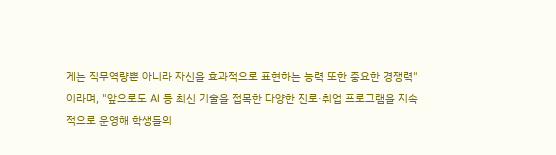게는 직무역량뿐 아니라 자신을 효과적으로 표현하는 능력 또한 중요한 경쟁력"이라며, "앞으로도 AI 등 최신 기술을 접목한 다양한 진로·취업 프로그램을 지속적으로 운영해 학생들의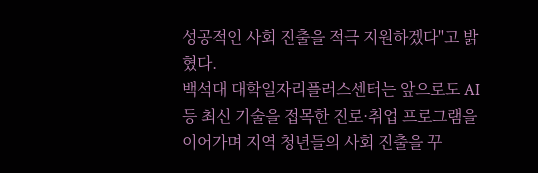성공적인 사회 진출을 적극 지원하겠다"고 밝혔다.
백석대 대학일자리플러스센터는 앞으로도 AI 등 최신 기술을 접목한 진로·취업 프로그램을 이어가며 지역 청년들의 사회 진출을 꾸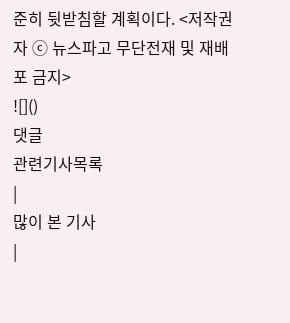준히 뒷받침할 계획이다. <저작권자 ⓒ 뉴스파고 무단전재 및 재배포 금지>
![]()
댓글
관련기사목록
|
많이 본 기사
|